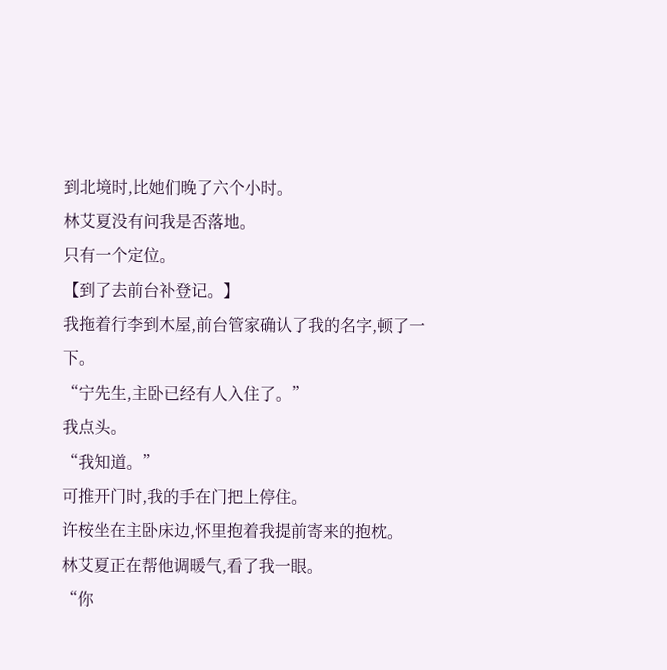到北境时,比她们晚了六个小时。
林艾夏没有问我是否落地。
只有一个定位。
【到了去前台补登记。】
我拖着行李到木屋,前台管家确认了我的名字,顿了一下。
“宁先生,主卧已经有人入住了。”
我点头。
“我知道。”
可推开门时,我的手在门把上停住。
许桉坐在主卧床边,怀里抱着我提前寄来的抱枕。
林艾夏正在帮他调暖气,看了我一眼。
“你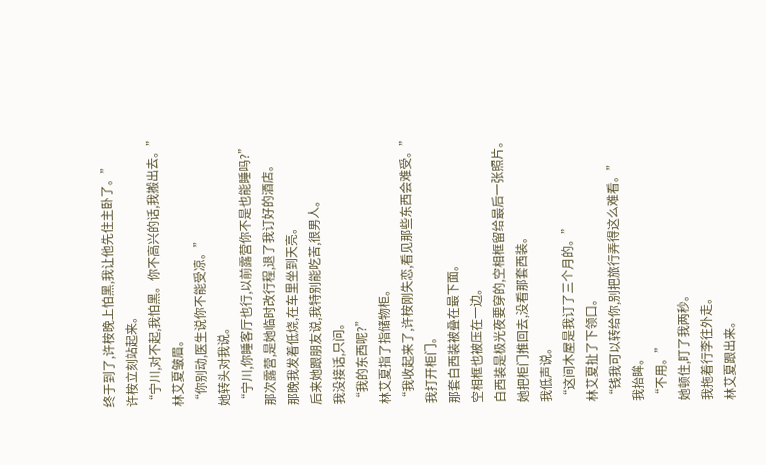终于到了,许桉晚上怕黑,我让他先住主卧了。”
许桉立刻站起来。
“宁川,对不起,我怕黑。你不高兴的话,我搬出去。”
林艾夏皱眉。
“你别动,医生说你不能受凉。”
她转头对我说。
“宁川,你睡客厅也行,以前露营你不是也能睡吗?”
那次露营,是她临时改行程,退了我订好的酒店。
那晚我发着低烧,在车里坐到天亮。
后来她跟朋友说,我特别能吃苦,很男人。
我没接话,只问。
“我的东西呢?”
林艾夏指了指储物柜。
“我收起来了,许桉刚失恋,看见那些东西会难受。”
我打开柜门。
那套白西装被叠在最下面。
空相框也被压在一边。
白西装是极光夜要穿的,空相框留给最后一张照片。
她把柜门推回去,没看那套西装。
我低声说。
“这间木屋是我订了三个月的。”
林艾夏扯了下领口。
“钱我可以转给你,别把旅行弄得这么难看。”
我抬眸。
“不用。”
她顿住,盯了我两秒。
我拖着行李往外走。
林艾夏跟出来。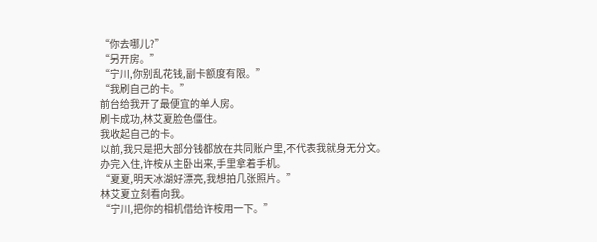“你去哪儿?”
“另开房。”
“宁川,你别乱花钱,副卡额度有限。”
“我刷自己的卡。”
前台给我开了最便宜的单人房。
刷卡成功,林艾夏脸色僵住。
我收起自己的卡。
以前,我只是把大部分钱都放在共同账户里,不代表我就身无分文。
办完入住,许桉从主卧出来,手里拿着手机。
“夏夏,明天冰湖好漂亮,我想拍几张照片。”
林艾夏立刻看向我。
“宁川,把你的相机借给许桉用一下。”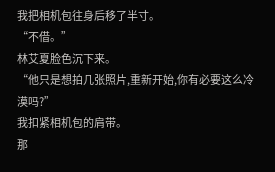我把相机包往身后移了半寸。
“不借。”
林艾夏脸色沉下来。
“他只是想拍几张照片,重新开始,你有必要这么冷漠吗?”
我扣紧相机包的肩带。
那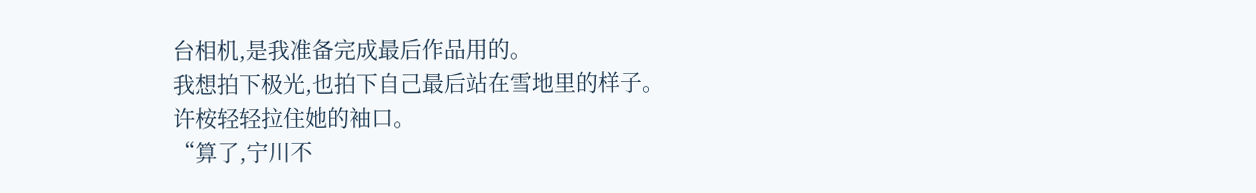台相机,是我准备完成最后作品用的。
我想拍下极光,也拍下自己最后站在雪地里的样子。
许桉轻轻拉住她的袖口。
“算了,宁川不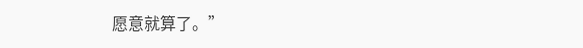愿意就算了。”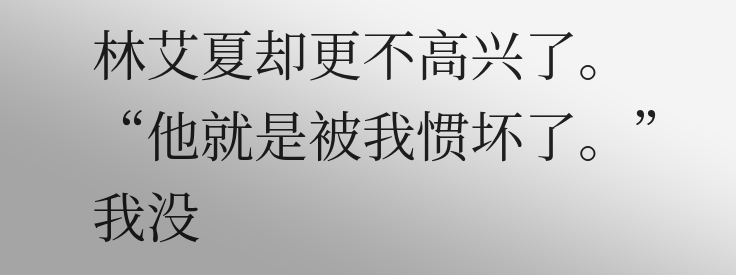林艾夏却更不高兴了。
“他就是被我惯坏了。”
我没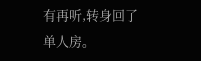有再听,转身回了单人房。